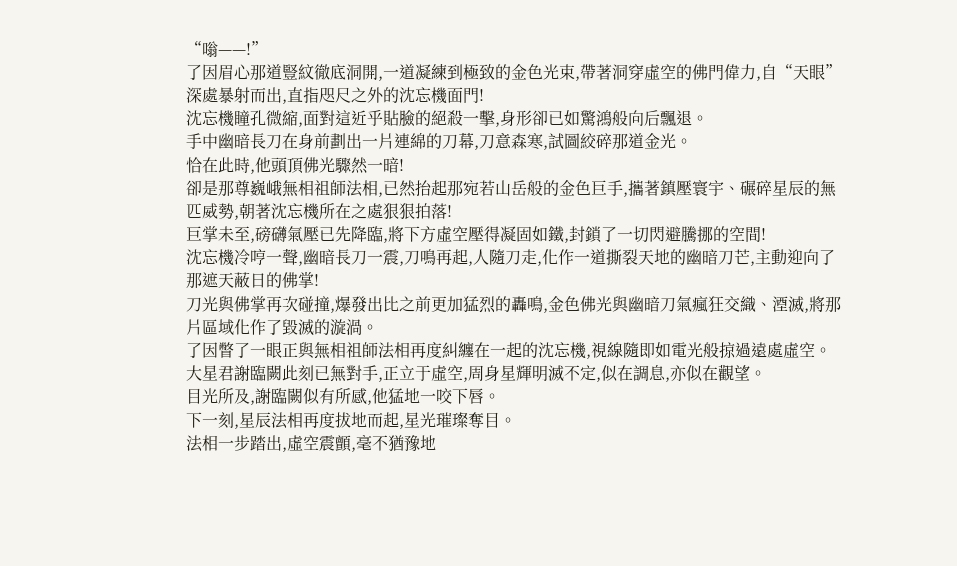“嗡——!”
了因眉心那道豎紋徹底洞開,一道凝練到極致的金色光束,帶著洞穿虛空的佛門偉力,自“天眼”深處暴射而出,直指咫尺之外的沈忘機面門!
沈忘機瞳孔微縮,面對這近乎貼臉的絕殺一擊,身形卻已如驚鴻般向后飄退。
手中幽暗長刀在身前劃出一片連綿的刀幕,刀意森寒,試圖絞碎那道金光。
恰在此時,他頭頂佛光驟然一暗!
卻是那尊巍峨無相祖師法相,已然抬起那宛若山岳般的金色巨手,攜著鎮壓寰宇、碾碎星辰的無匹威勢,朝著沈忘機所在之處狠狠拍落!
巨掌未至,磅礴氣壓已先降臨,將下方虛空壓得凝固如鐵,封鎖了一切閃避騰挪的空間!
沈忘機冷哼一聲,幽暗長刀一震,刀鳴再起,人隨刀走,化作一道撕裂天地的幽暗刀芒,主動迎向了那遮天蔽日的佛掌!
刀光與佛掌再次碰撞,爆發出比之前更加猛烈的轟鳴,金色佛光與幽暗刀氣瘋狂交織、湮滅,將那片區域化作了毀滅的漩渦。
了因瞥了一眼正與無相祖師法相再度糾纏在一起的沈忘機,視線隨即如電光般掠過遠處虛空。
大星君謝臨闕此刻已無對手,正立于虛空,周身星輝明滅不定,似在調息,亦似在觀望。
目光所及,謝臨闕似有所感,他猛地一咬下唇。
下一刻,星辰法相再度拔地而起,星光璀璨奪目。
法相一步踏出,虛空震顫,毫不猶豫地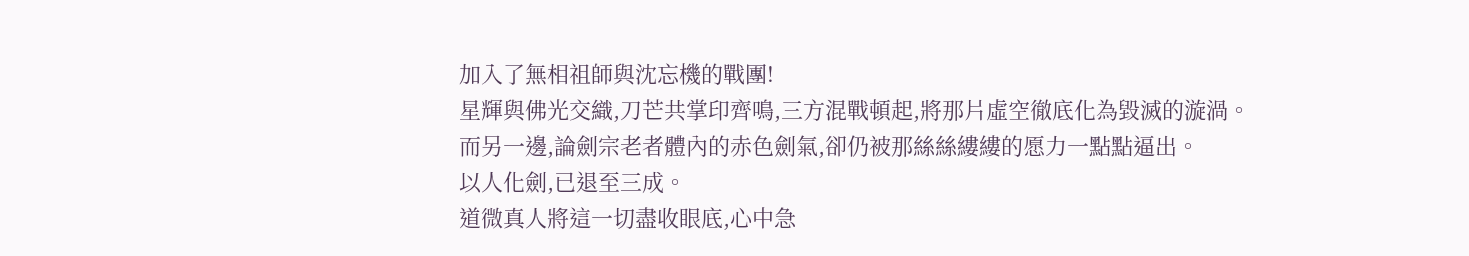加入了無相祖師與沈忘機的戰團!
星輝與佛光交織,刀芒共掌印齊鳴,三方混戰頓起,將那片虛空徹底化為毀滅的漩渦。
而另一邊,論劍宗老者體內的赤色劍氣,卻仍被那絲絲縷縷的愿力一點點逼出。
以人化劍,已退至三成。
道微真人將這一切盡收眼底,心中急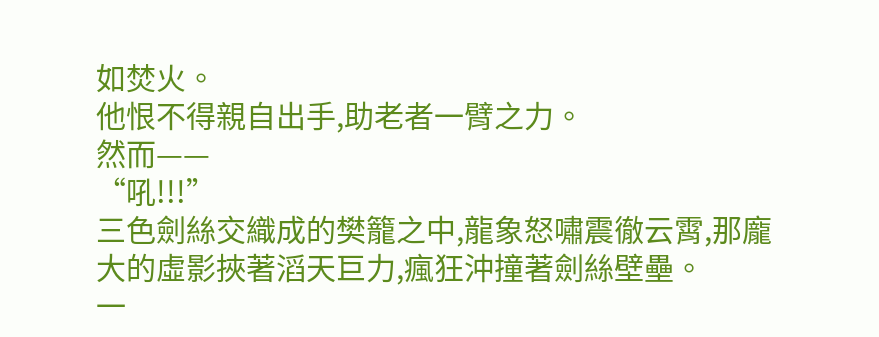如焚火。
他恨不得親自出手,助老者一臂之力。
然而——
“吼!!!”
三色劍絲交織成的樊籠之中,龍象怒嘯震徹云霄,那龐大的虛影挾著滔天巨力,瘋狂沖撞著劍絲壁壘。
一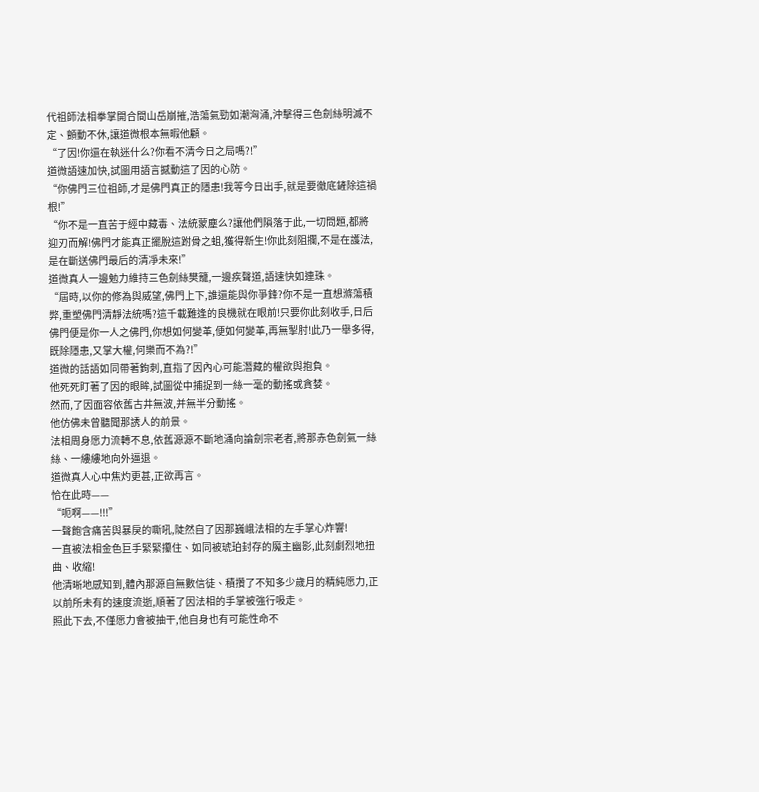代祖師法相拳掌開合間山岳崩摧,浩蕩氣勁如潮洶涌,沖擊得三色劍絲明滅不定、顫動不休,讓道微根本無暇他顧。
“了因!你還在執迷什么?你看不清今日之局嗎?!”
道微語速加快,試圖用語言撼動這了因的心防。
“你佛門三位祖師,才是佛門真正的隱患!我等今日出手,就是要徹底鏟除這禍根!”
“你不是一直苦于經中藏毒、法統蒙塵么?讓他們隕落于此,一切問題,都將迎刃而解!佛門才能真正擺脫這跗骨之蛆,獲得新生!你此刻阻攔,不是在護法,是在斷送佛門最后的清凈未來!”
道微真人一邊勉力維持三色劍絲樊籠,一邊疾聲道,語速快如連珠。
“屆時,以你的修為與威望,佛門上下,誰還能與你爭鋒?你不是一直想滌蕩積弊,重塑佛門清靜法統嗎?這千載難逢的良機就在眼前!只要你此刻收手,日后佛門便是你一人之佛門,你想如何變革,便如何變革,再無掣肘!此乃一舉多得,既除隱患,又掌大權,何樂而不為?!”
道微的話語如同帶著鉤刺,直指了因內心可能潛藏的權欲與抱負。
他死死盯著了因的眼眸,試圖從中捕捉到一絲一毫的動搖或貪婪。
然而,了因面容依舊古井無波,并無半分動搖。
他仿佛未曾聽聞那誘人的前景。
法相周身愿力流轉不息,依舊源源不斷地涌向論劍宗老者,將那赤色劍氣一絲絲、一縷縷地向外逼退。
道微真人心中焦灼更甚,正欲再言。
恰在此時——
“呃啊——!!!”
一聲飽含痛苦與暴戾的嘶吼,陡然自了因那巍峨法相的左手掌心炸響!
一直被法相金色巨手緊緊攥住、如同被琥珀封存的魔主幽影,此刻劇烈地扭曲、收縮!
他清晰地感知到,體內那源自無數信徒、積攢了不知多少歲月的精純愿力,正以前所未有的速度流逝,順著了因法相的手掌被強行吸走。
照此下去,不僅愿力會被抽干,他自身也有可能性命不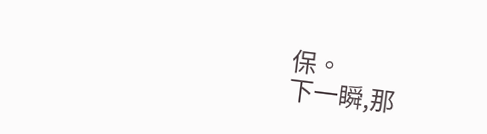保。
下一瞬,那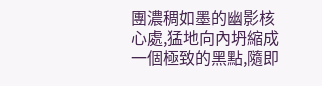團濃稠如墨的幽影核心處,猛地向內坍縮成一個極致的黑點,隨即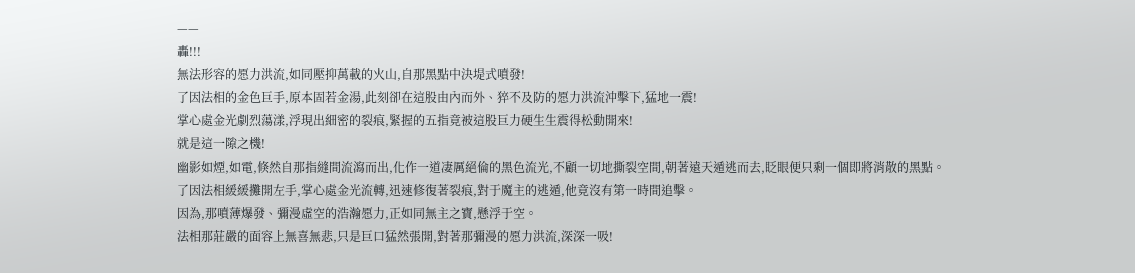——
轟!!!
無法形容的愿力洪流,如同壓抑萬載的火山,自那黑點中決堤式噴發!
了因法相的金色巨手,原本固若金湯,此刻卻在這股由內而外、猝不及防的愿力洪流沖擊下,猛地一震!
掌心處金光劇烈蕩漾,浮現出細密的裂痕,緊握的五指竟被這股巨力硬生生震得松動開來!
就是這一隙之機!
幽影如煙,如電,倏然自那指縫間流瀉而出,化作一道凄厲絕倫的黑色流光,不顧一切地撕裂空間,朝著遠天遁逃而去,眨眼便只剩一個即將消散的黑點。
了因法相緩緩攤開左手,掌心處金光流轉,迅速修復著裂痕,對于魔主的逃遁,他竟沒有第一時間追擊。
因為,那噴薄爆發、彌漫虛空的浩瀚愿力,正如同無主之寶,懸浮于空。
法相那莊嚴的面容上無喜無悲,只是巨口猛然張開,對著那彌漫的愿力洪流,深深一吸!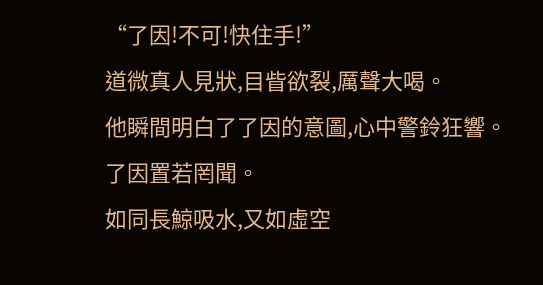“了因!不可!快住手!”
道微真人見狀,目眥欲裂,厲聲大喝。
他瞬間明白了了因的意圖,心中警鈴狂響。
了因置若罔聞。
如同長鯨吸水,又如虛空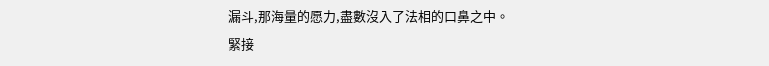漏斗,那海量的愿力,盡數沒入了法相的口鼻之中。
緊接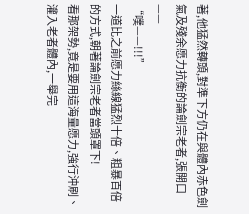著,他猛然轉頭,對準下方仍在與體內赤色劍氣及殘余愿力抗衡的論劍宗老者,張開口——
“噗——!!!”
一道比之前愿力絲線猛烈十倍、粗暴百倍的方式,朝著論劍宗老者當頭罩下!
看那架勢,竟是要用這海量愿力,強行沖刷、灌入老者體內,一舉完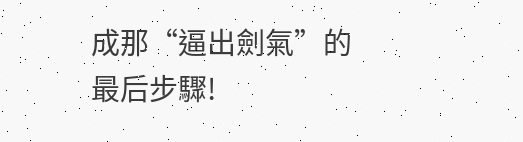成那“逼出劍氣”的最后步驟!